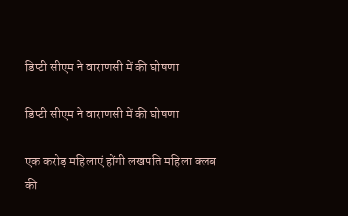डिप्टी सीएम ने वाराणसी में की घोषणा

डिप्टी सीएम ने वाराणसी में की घोषणा

एक करोड़ महिलाएं होंगी लखपति महिला क्लब की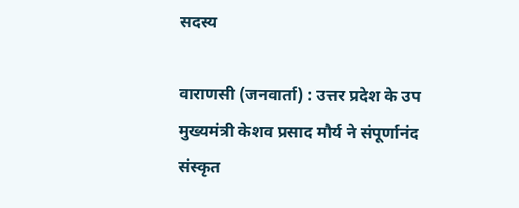सदस्य

वाराणसी (जनवार्ता) : उत्तर प्रदेश के उप मुख्यमंत्री केशव प्रसाद मौर्य ने संपूर्णानंद संस्कृत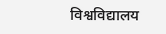विश्वविद्यालय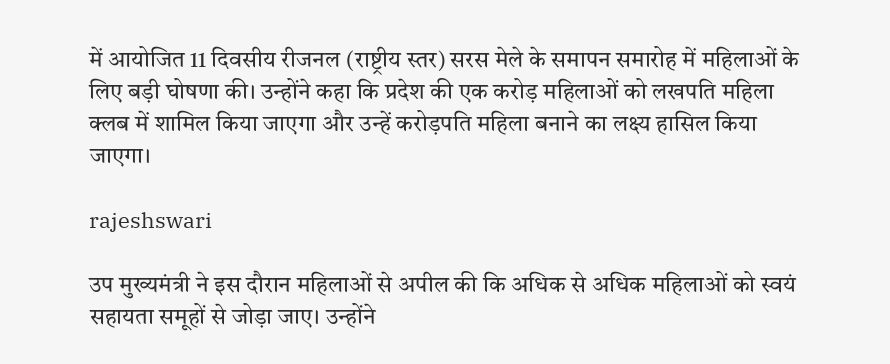में आयोजित 11 दिवसीय रीजनल (राष्ट्रीय स्तर) सरस मेले के समापन समारोह में महिलाओं के लिए बड़ी घोषणा की। उन्होंने कहा कि प्रदेश की एक करोड़ महिलाओं को लखपति महिला क्लब में शामिल किया जाएगा और उन्हें करोड़पति महिला बनाने का लक्ष्य हासिल किया जाएगा।

rajeshswari

उप मुख्यमंत्री ने इस दौरान महिलाओं से अपील की कि अधिक से अधिक महिलाओं को स्वयं सहायता समूहों से जोड़ा जाए। उन्होंने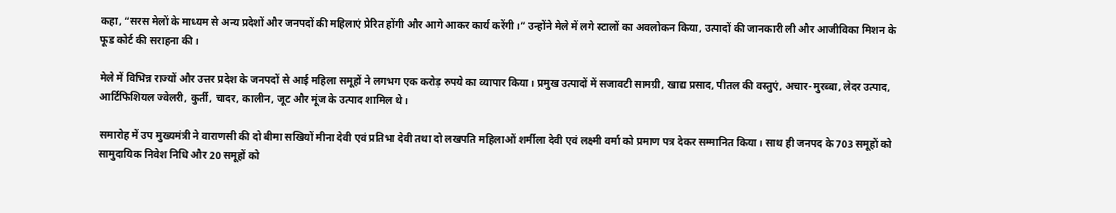कहा, “सरस मेलों के माध्यम से अन्य प्रदेशों और जनपदों की महिलाएं प्रेरित होंगी और आगे आकर कार्य करेंगी।” उन्होंने मेले में लगे स्टालों का अवलोकन किया, उत्पादों की जानकारी ली और आजीविका मिशन के फूड कोर्ट की सराहना की।

मेले में विभिन्न राज्यों और उत्तर प्रदेश के जनपदों से आई महिला समूहों ने लगभग एक करोड़ रुपये का व्यापार किया। प्रमुख उत्पादों में सजावटी सामग्री, खाद्य प्रसाद, पीतल की वस्तुएं, अचार-मुरब्बा, लेदर उत्पाद, आर्टिफिशियल ज्वेलरी, कुर्ती, चादर, कालीन, जूट और मूंज के उत्पाद शामिल थे।

समारोह में उप मुख्यमंत्री ने वाराणसी की दो बीमा सखियों मीना देवी एवं प्रतिभा देवी तथा दो लखपति महिलाओं शर्मीला देवी एवं लक्ष्मी वर्मा को प्रमाण पत्र देकर सम्मानित किया। साथ ही जनपद के 703 समूहों को सामुदायिक निवेश निधि और 20 समूहों को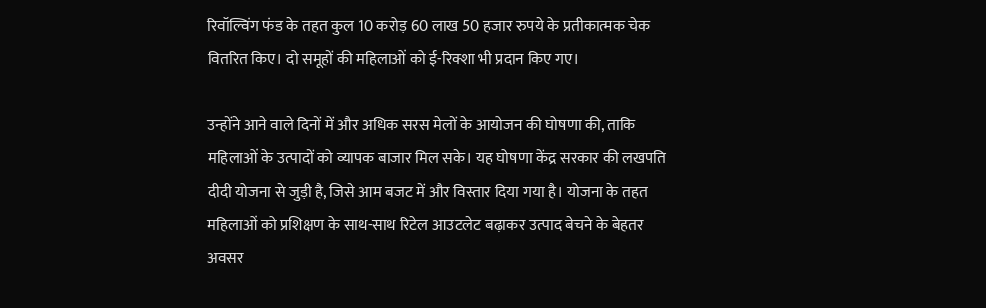रिवॉल्विंग फंड के तहत कुल 10 करोड़ 60 लाख 50 हजार रुपये के प्रतीकात्मक चेक वितरित किए। दो समूहों की महिलाओं को ई-रिक्शा भी प्रदान किए गए।

उन्होंने आने वाले दिनों में और अधिक सरस मेलों के आयोजन की घोषणा की, ताकि महिलाओं के उत्पादों को व्यापक बाजार मिल सके। यह घोषणा केंद्र सरकार की लखपति दीदी योजना से जुड़ी है, जिसे आम बजट में और विस्तार दिया गया है। योजना के तहत महिलाओं को प्रशिक्षण के साथ-साथ रिटेल आउटलेट बढ़ाकर उत्पाद बेचने के बेहतर अवसर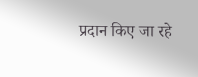प्रदान किए जा रहे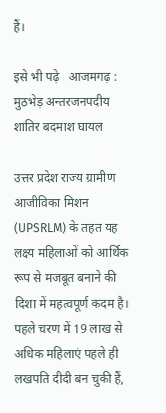हैं।

इसे भी पढ़े   आजमगढ़ : मुठभेड़ अन्तरजनपदीय शातिर बदमाश घायल

उत्तर प्रदेश राज्य ग्रामीण आजीविका मिशन (UPSRLM) के तहत यह लक्ष्य महिलाओं को आर्थिक रूप से मजबूत बनाने की दिशा में महत्वपूर्ण कदम है। पहले चरण में 19 लाख से अधिक महिलाएं पहले ही लखपति दीदी बन चुकी हैं,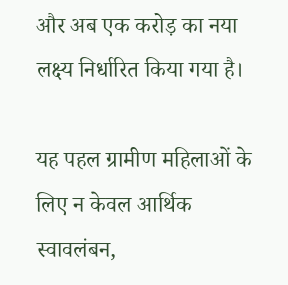और अब एक करोड़ का नया लक्ष्य निर्धारित किया गया है।

यह पहल ग्रामीण महिलाओं के लिए न केवल आर्थिक स्वावलंबन,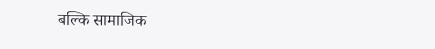बल्कि सामाजिक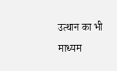उत्थान का भी माध्यम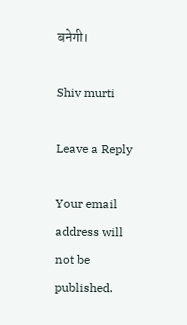बनेगी।

Shiv murti

Leave a Reply

Your email address will not be published.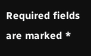Required fields are marked *